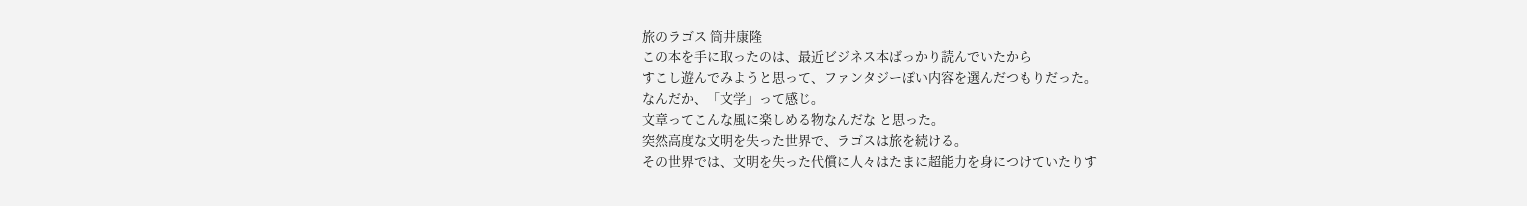旅のラゴス 筒井康隆
この本を手に取ったのは、最近ビジネス本ばっかり読んでいたから
すこし遊んでみようと思って、ファンタジーぽい内容を選んだつもりだった。
なんだか、「文学」って感じ。
文章ってこんな風に楽しめる物なんだな と思った。
突然高度な文明を失った世界で、ラゴスは旅を続ける。
その世界では、文明を失った代償に人々はたまに超能力を身につけていたりす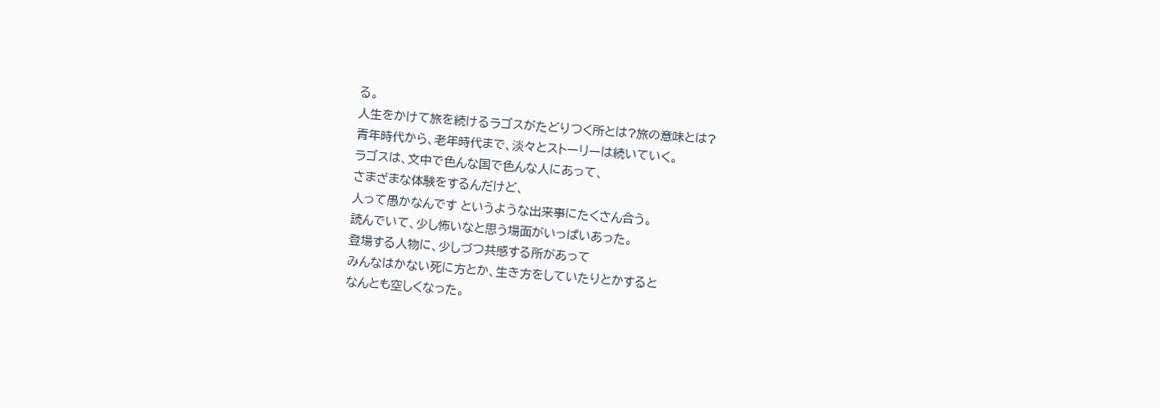る。
人生をかけて旅を続けるラゴスがたどりつく所とは?旅の意味とは?
青年時代から、老年時代まで、淡々とストーリーは続いていく。
ラゴスは、文中で色んな国で色んな人にあって、
さまざまな体験をするんだけど、
人って愚かなんです というような出来事にたくさん合う。
読んでいて、少し怖いなと思う場面がいっぱいあった。
登場する人物に、少しづつ共感する所があって
みんなはかない死に方とか、生き方をしていたりとかすると
なんとも空しくなった。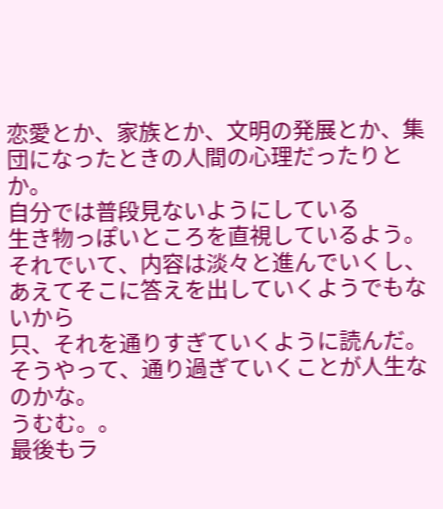恋愛とか、家族とか、文明の発展とか、集団になったときの人間の心理だったりとか。
自分では普段見ないようにしている
生き物っぽいところを直視しているよう。
それでいて、内容は淡々と進んでいくし、あえてそこに答えを出していくようでもないから
只、それを通りすぎていくように読んだ。
そうやって、通り過ぎていくことが人生なのかな。
うむむ。。
最後もラ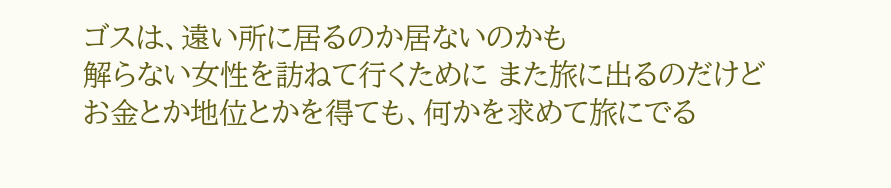ゴスは、遠い所に居るのか居ないのかも
解らない女性を訪ねて行くために また旅に出るのだけど
お金とか地位とかを得ても、何かを求めて旅にでる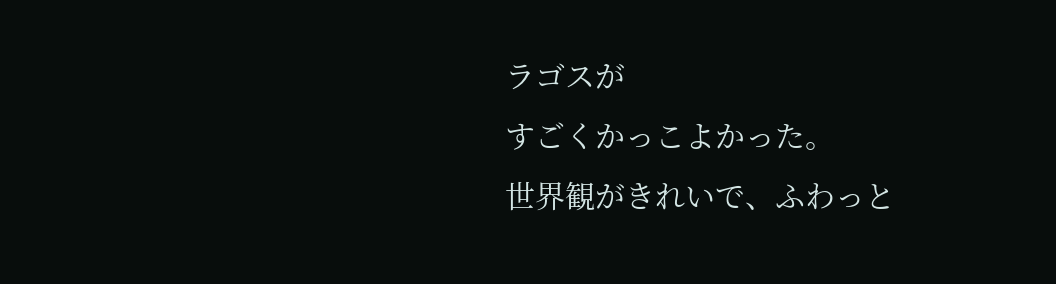ラゴスが
すごくかっこよかった。
世界観がきれいで、ふわっと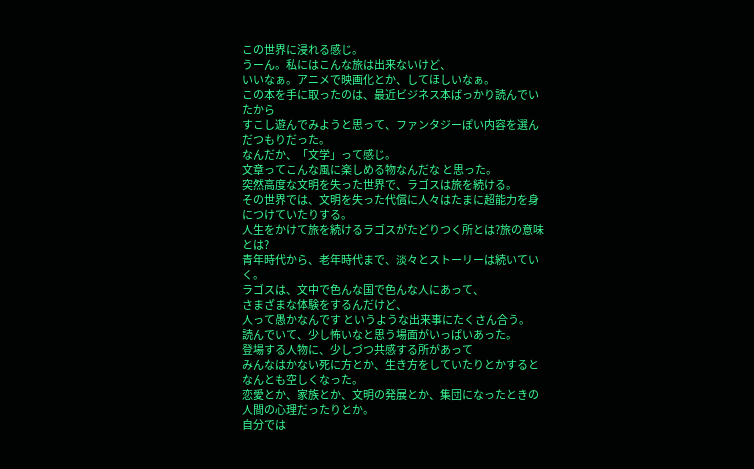この世界に浸れる感じ。
うーん。私にはこんな旅は出来ないけど、
いいなぁ。アニメで映画化とか、してほしいなぁ。
この本を手に取ったのは、最近ビジネス本ばっかり読んでいたから
すこし遊んでみようと思って、ファンタジーぽい内容を選んだつもりだった。
なんだか、「文学」って感じ。
文章ってこんな風に楽しめる物なんだな と思った。
突然高度な文明を失った世界で、ラゴスは旅を続ける。
その世界では、文明を失った代償に人々はたまに超能力を身につけていたりする。
人生をかけて旅を続けるラゴスがたどりつく所とは?旅の意味とは?
青年時代から、老年時代まで、淡々とストーリーは続いていく。
ラゴスは、文中で色んな国で色んな人にあって、
さまざまな体験をするんだけど、
人って愚かなんです というような出来事にたくさん合う。
読んでいて、少し怖いなと思う場面がいっぱいあった。
登場する人物に、少しづつ共感する所があって
みんなはかない死に方とか、生き方をしていたりとかすると
なんとも空しくなった。
恋愛とか、家族とか、文明の発展とか、集団になったときの人間の心理だったりとか。
自分では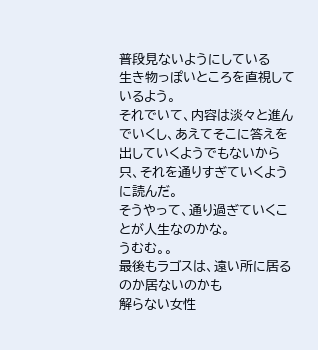普段見ないようにしている
生き物っぽいところを直視しているよう。
それでいて、内容は淡々と進んでいくし、あえてそこに答えを出していくようでもないから
只、それを通りすぎていくように読んだ。
そうやって、通り過ぎていくことが人生なのかな。
うむむ。。
最後もラゴスは、遠い所に居るのか居ないのかも
解らない女性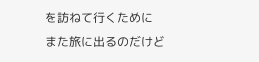を訪ねて行くために また旅に出るのだけど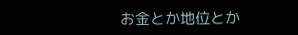お金とか地位とか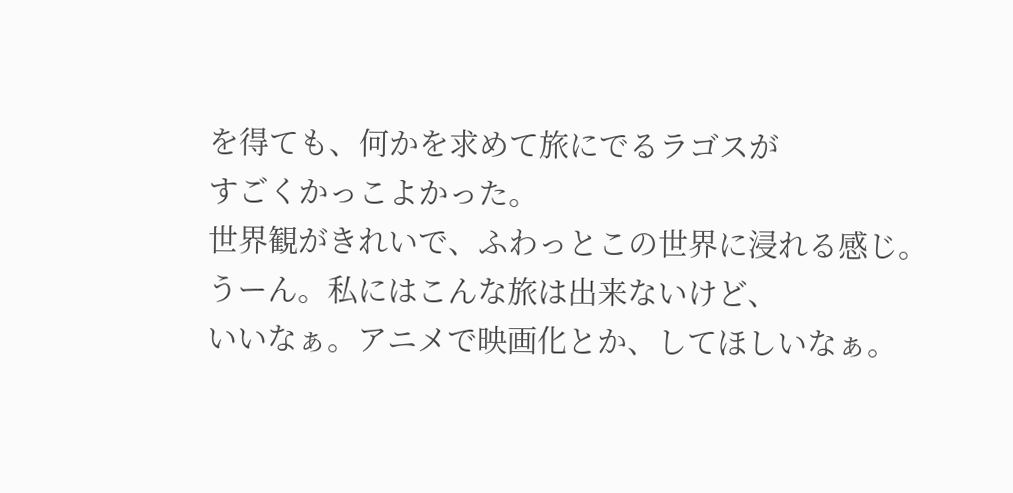を得ても、何かを求めて旅にでるラゴスが
すごくかっこよかった。
世界観がきれいで、ふわっとこの世界に浸れる感じ。
うーん。私にはこんな旅は出来ないけど、
いいなぁ。アニメで映画化とか、してほしいなぁ。